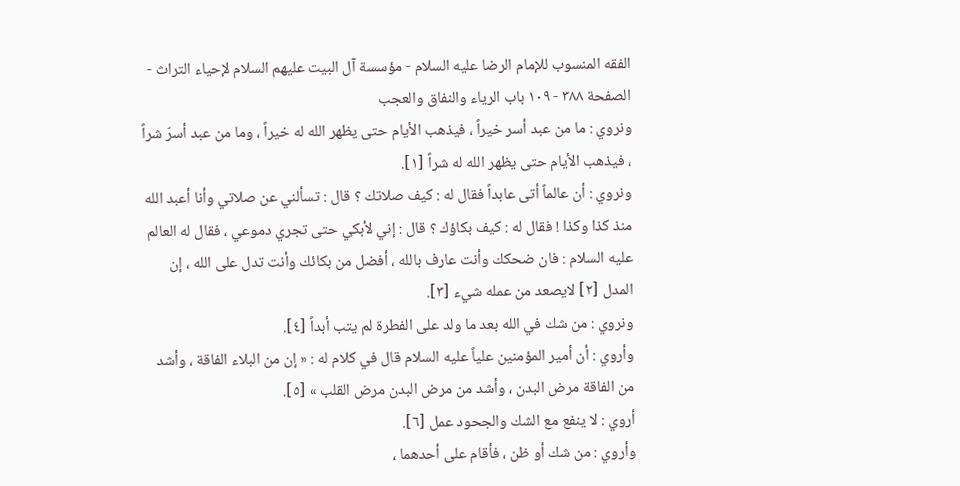الفقه المنسوب للإمام الرضا عليه السلام - مؤسسة آل البيت عليهم السلام لإحياء التراث - الصفحة ٣٨٨ - ١٠٩ باب الرياء والنفاق والعجب
ونروي : ما من عبد أسر خيراً ، فيذهب الأيام حتى يظهر الله له خيراً ، وما من عبد أسرّ شراً ، فيذهب الأيام حتى يظهر الله له شراً [١].
ونروي : أن عالماً أتى عابداً فقال له : كيف صلاتك ؟ قال : تسألني عن صلاتي وأنا أعبد الله منذ كذا وكذا ! فقال له : كيف بكاؤك ؟ قال : إني لأبكي حتى تجري دموعي ، فقال له العالم عليه السلام : فان ضحكك وأنت عارف بالله ، أفضل من بكائك وأنت تدل على الله ، إن المدل [٢] لايصعد من عمله شيء [٣].
ونروي : من شك في الله بعد ما ولد على الفطرة لم يتب أبداً [٤].
وأروي : أن أمير المؤمنين علياً عليه السلام قال في كلام له : « إن من البلاء الفاقة ، وأشد من الفاقة مرض البدن ، وأشد من مرض البدن مرض القلب » [٥].
أروي : لا ينفع مع الشك والجحود عمل [٦].
وأروي : من شك أو ظن ، فأقام على أحدهما ،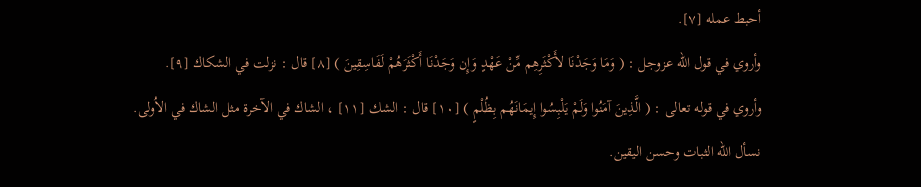أحبط عمله [٧].
وأروي في قول الله عزوجل : ( وَمَا وَجَدْنَا لأَكْثَرِهِم مِّنْ عَهْدٍ وَإِن وَجَدْنَا أَكْثَرَهُمْ لَفَاسِقِينَ ) [٨] قال : نزلت في الشكاك [٩].
وأروي في قوله تعالى : ( الَّذِينَ آمَنُوا وَلَمْ يَلْبِسُوا إِيمَانَهُم بِظُلْمٍ ) [١٠] قال : الشك [١١] ، الشاك في الآخرة مثل الشاك في الاُولى. نسأل الله الثبات وحسن اليقين.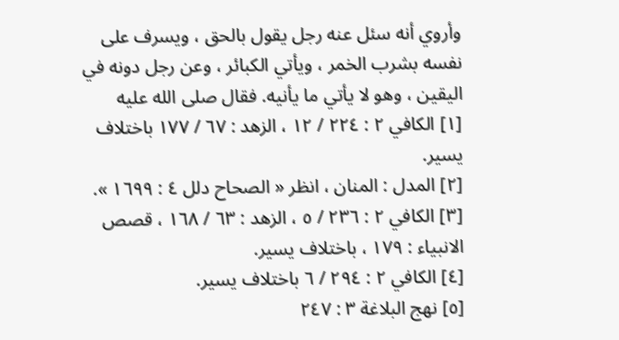وأروي أنه سئل عنه رجل يقول بالحق ، ويسرف على نفسه بشرب الخمر ، ويأتي الكبائر ، وعن رجل دونه في اليقين ، وهو لا يأتي ما يأنيه. فقال صلى الله عليه
[١] الكافي ٢ : ٢٢٤ / ١٢ ، الزهد : ٦٧ / ١٧٧ باختلاف يسير.
[٢] المدل : المنان ، انظر « الصحاح دلل ٤ : ١٦٩٩ ».
[٣] الكافي ٢ : ٢٣٦ / ٥ ، الزهد : ٦٣ / ١٦٨ ، قصص الانبياء : ١٧٩ ، باختلاف يسير.
[٤] الكافي ٢ : ٢٩٤ / ٦ باختلاف يسير.
[٥] نهج البلاغة ٣ : ٢٤٧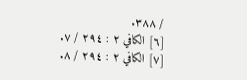/ ٣٨٨.
[٦] الكافي ٢ : ٢٩٤ / ٧.
[٧] الكافي ٢ : ٢٩٤ / ٨.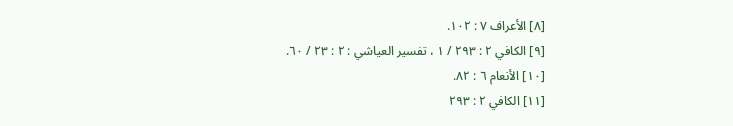[٨] الأعراف ٧ : ١٠٢.
[٩] الكافي ٢ : ٢٩٣ / ١ ، تفسير العياشي : ٢ : ٢٣ / ٦٠.
[١٠] الأنعام ٦ : ٨٢.
[١١] الكافي ٢ : ٢٩٣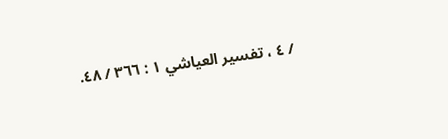/ ٤ ، تفسير العياشي ١ : ٣٦٦ / ٤٨.